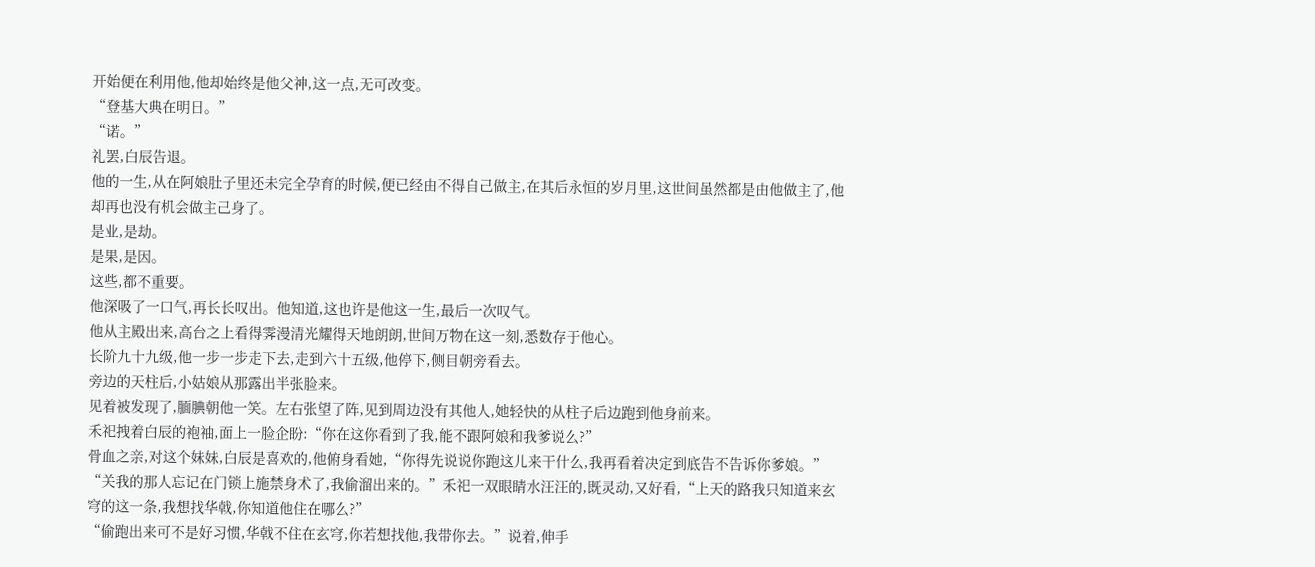开始便在利用他,他却始终是他父神,这一点,无可改变。
“登基大典在明日。”
“诺。”
礼罢,白辰告退。
他的一生,从在阿娘肚子里还未完全孕育的时候,便已经由不得自己做主,在其后永恒的岁月里,这世间虽然都是由他做主了,他却再也没有机会做主己身了。
是业,是劫。
是果,是因。
这些,都不重要。
他深吸了一口气,再长长叹出。他知道,这也许是他这一生,最后一次叹气。
他从主殿出来,高台之上看得霁漫清光耀得天地朗朗,世间万物在这一刻,悉数存于他心。
长阶九十九级,他一步一步走下去,走到六十五级,他停下,侧目朝旁看去。
旁边的天柱后,小姑娘从那露出半张脸来。
见着被发现了,腼腆朝他一笑。左右张望了阵,见到周边没有其他人,她轻快的从柱子后边跑到他身前来。
禾祀拽着白辰的袍袖,面上一脸企盼:“你在这你看到了我,能不跟阿娘和我爹说么?”
骨血之亲,对这个妹妹,白辰是喜欢的,他俯身看她,“你得先说说你跑这儿来干什么,我再看着决定到底告不告诉你爹娘。”
“关我的那人忘记在门锁上施禁身术了,我偷溜出来的。”禾祀一双眼睛水汪汪的,既灵动,又好看,“上天的路我只知道来玄穹的这一条,我想找华戟,你知道他住在哪么?”
“偷跑出来可不是好习惯,华戟不住在玄穹,你若想找他,我带你去。”说着,伸手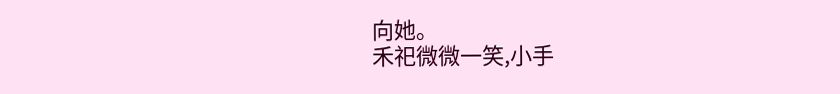向她。
禾祀微微一笑,小手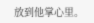放到他掌心里。